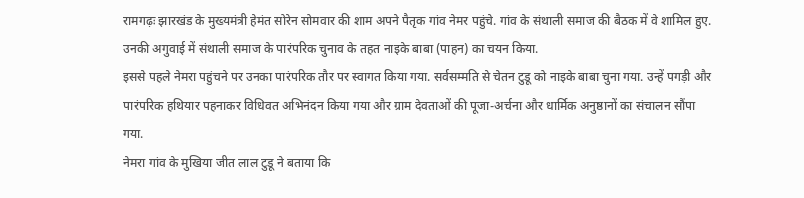रामगढ़ः झारखंड के मुख्यमंत्री हेमंत सोरेन सोमवार की शाम अपने पैतृक गांव नेमर पहुंचे. गांव के संथाली समाज की बैठक में वे शामिल हुए. उनकी अगुवाई में संथाली समाज के पारंपरिक चुनाव के तहत नाइके बाबा (पाहन) का चयन किया.
इससे पहले नेमरा पहुंचने पर उनका पारंपरिक तौर पर स्वागत किया गया. सर्वसम्मति से चेतन टुडू को नाइके बाबा चुना गया. उन्हें पगड़ी और पारंपरिक हथियार पहनाकर विधिवत अभिनंदन किया गया और ग्राम देवताओं की पूजा-अर्चना और धार्मिक अनुष्ठानों का संचालन सौंपा गया.
नेमरा गांव के मुखिया जीत लाल टुडू ने बताया कि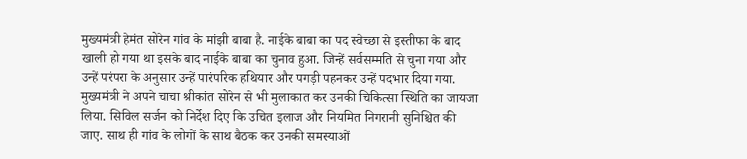मुख्यमंत्री हेमंत सोरेन गांव के मांझी बाबा है. नाईके बाबा का पद स्वेच्छा से इस्तीफा के बाद खाली हो गया था इसके बाद नाईके बाबा का चुनाव हुआ. जिन्हें सर्वसम्मति से चुना गया और उन्हें परंपरा के अनुसार उन्हें पारंपरिक हथियार और पगड़ी पहनकर उन्हें पदभार दिया गया.
मुख्यमंत्री ने अपने चाचा श्रीकांत सोरेन से भी मुलाकात कर उनकी चिकित्सा स्थिति का जायजा लिया. सिविल सर्जन को निर्देश दिए कि उचित इलाज और नियमित निगरानी सुनिश्चित की जाए. साथ ही गांव के लोगों के साथ बैठक कर उनकी समस्याओं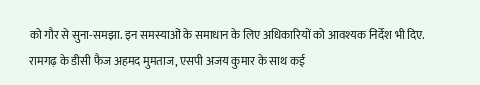को गौर से सुना-समझा. इन समस्याओं के समाधान के लिए अधिकारियों को आवश्यक निर्देश भी दिए.
रामगढ़ के डीसी फैज अहमद मुमताज, एसपी अजय कुमार के साथ कई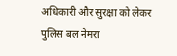अधिकारी और सुरक्षा को लेकर पुलिस बल नेमरा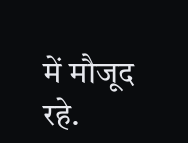में मौजूद रहे.